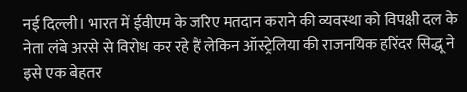नई दिल्ली। भारत में ईवीएम के जरिए मतदान कराने की व्यवस्था को विपक्षी दल के नेता लंबे अरसे से विरोध कर रहे हैं लेकिन ऑस्ट्रेलिया की राजनयिक हरिंदर सिद्धू ने इसे एक बेहतर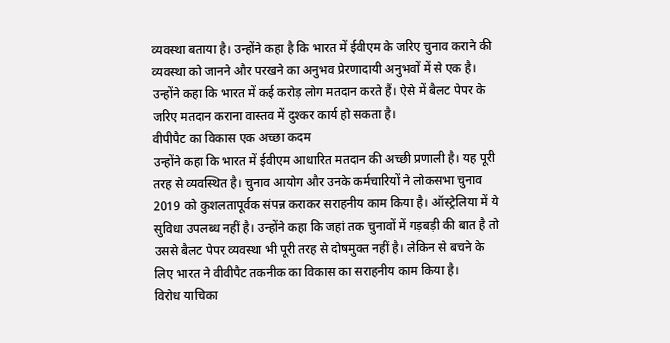व्यवस्था बताया है। उन्होंने कहा है कि भारत में ईवीएम के जरिए चुनाव कराने की व्यवस्था को जानने और परखने का अनुभव प्रेरणादायी अनुभवों में से एक है। उन्होंने कहा कि भारत में कई करोड़ लोग मतदान करते हैं। ऐसे में बैलट पेपर के जरिए मतदान कराना वास्तव में दुश्कर कार्य हो सकता है।
वीपीपैट का विकास एक अच्छा कदम
उन्होंने कहा कि भारत में ईवीएम आधारित मतदान की अच्छी प्रणाली है। यह पूरी तरह से व्यवस्थित है। चुनाव आयोग और उनके कर्मचारियों ने लोकसभा चुनाव 2019 को कुशलतापूर्वक संपन्न कराकर सराहनीय काम किया है। ऑस्ट्रेलिया में ये सुविधा उपलब्ध नहीं है। उन्होंने कहा कि जहां तक चुनावों में गड़बड़ी की बात है तो उससे बैलट पेपर व्यवस्था भी पूरी तरह से दोषमुक्त नहीं है। लेकिन से बचने के लिए भारत ने वीवीपैट तकनीक का विकास का सराहनीय काम किया है।
विरोध याचिका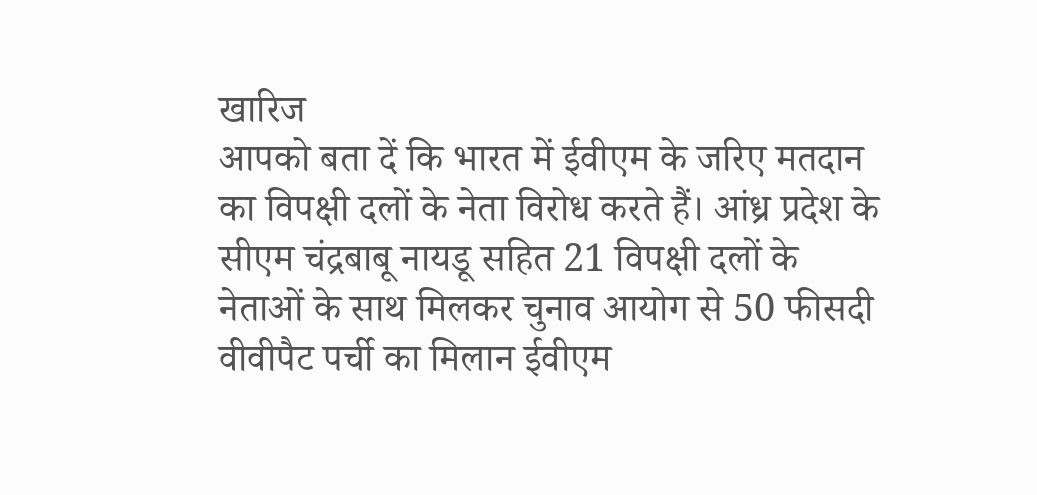खारिज
आपको बता दें कि भारत में ईवीएम के जरिए मतदान का विपक्षी दलों के नेता विरोध करते हैं। आंध्र प्रदेश के सीएम चंद्रबाबू नायडू सहित 21 विपक्षी दलों के नेताओं के साथ मिलकर चुनाव आयोग से 50 फीसदी वीवीपैट पर्ची का मिलान ईवीएम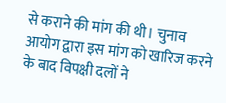से कराने की मांग की थी। चुनाव आयोग द्वारा इस मांग को खारिज करने के बाद विपक्षी दलों ने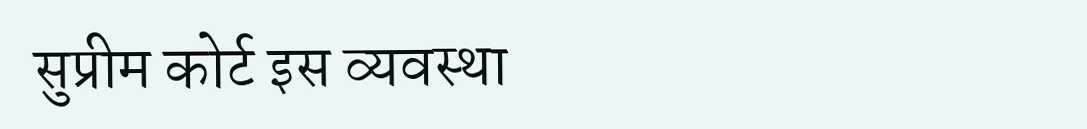सुप्रीम कोर्ट इस व्यवस्था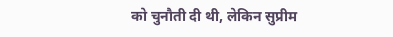को चुनौती दी थी, लेकिन सुप्रीम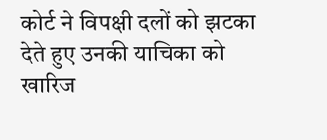कोर्ट ने विपक्षी दलों को झटका देते हुए उनकी याचिका को खारिज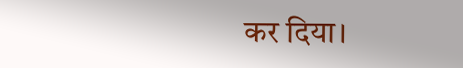कर दिया।